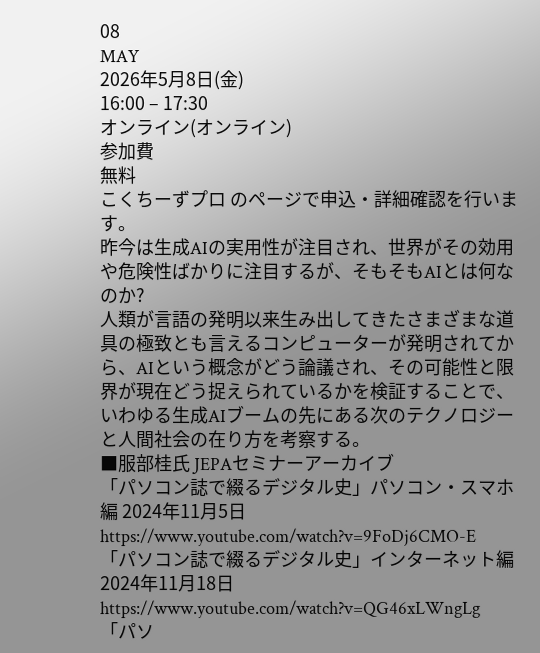08
MAY
2026年5月8日(金)
16:00 – 17:30
オンライン(オンライン)
参加費
無料
こくちーずプロ のページで申込・詳細確認を行います。
昨今は生成AIの実用性が注目され、世界がその効用や危険性ばかりに注目するが、そもそもAIとは何なのか?
人類が言語の発明以来生み出してきたさまざまな道具の極致とも言えるコンピューターが発明されてから、AIという概念がどう論議され、その可能性と限界が現在どう捉えられているかを検証することで、いわゆる生成AIブームの先にある次のテクノロジーと人間社会の在り方を考察する。
■服部桂氏 JEPAセミナーアーカイブ
「パソコン誌で綴るデジタル史」パソコン・スマホ編 2024年11月5日
https://www.youtube.com/watch?v=9FoDj6CMO-E
「パソコン誌で綴るデジタル史」インターネット編 2024年11月18日
https://www.youtube.com/watch?v=QG46xLWngLg
「パソ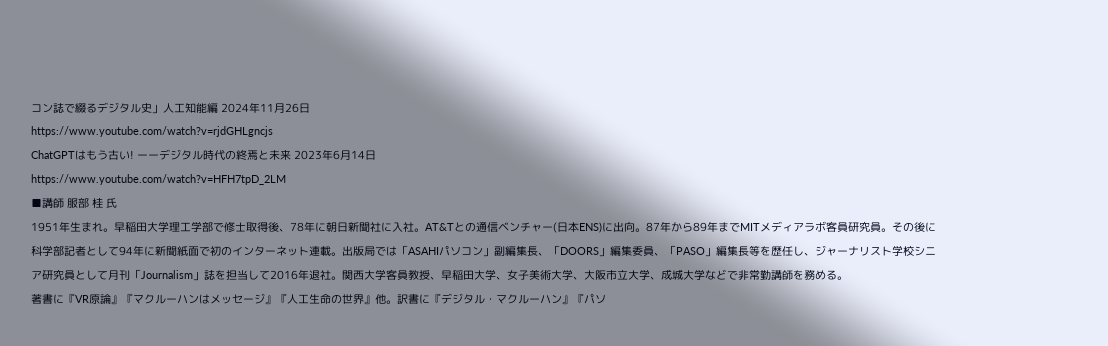コン誌で綴るデジタル史」人工知能編 2024年11月26日
https://www.youtube.com/watch?v=rjdGHLgncjs
ChatGPTはもう古い! ーーデジタル時代の終焉と未来 2023年6月14日
https://www.youtube.com/watch?v=HFH7tpD_2LM
■講師 服部 桂 氏
1951年生まれ。早稲田大学理工学部で修士取得後、78年に朝日新聞社に入社。AT&Tとの通信ベンチャー(日本ENS)に出向。87年から89年までMITメディアラボ客員研究員。その後に科学部記者として94年に新聞紙面で初のインターネット連載。出版局では「ASAHIパソコン」副編集長、「DOORS」編集委員、「PASO」編集長等を歴任し、ジャーナリスト学校シニア研究員として月刊「Journalism」誌を担当して2016年退社。関西大学客員教授、早稲田大学、女子美術大学、大阪市立大学、成城大学などで非常勤講師を務める。
著書に『VR原論』『マクルーハンはメッセージ』『人工生命の世界』他。訳書に『デジタル・マクルーハン』『パソ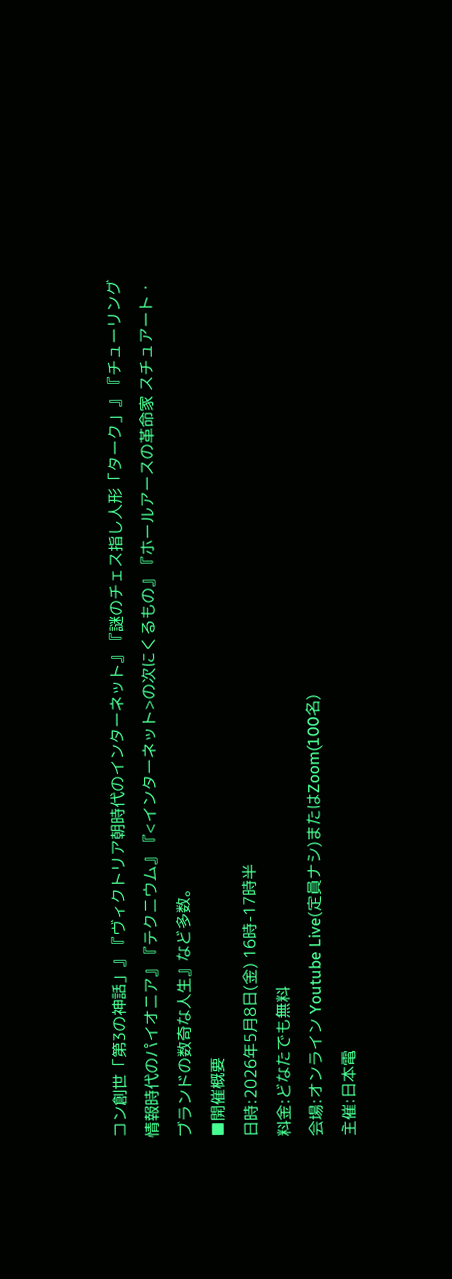コン創世「第3の神話」』『ヴィクトリア朝時代のインターネット』『謎のチェス指し人形「ターク」』『チューリング 情報時代のパイオニア』『テクニウム』『<インターネット>の次にくるもの』『ホールアースの革命家 スチュアート・ブランドの数奇な人生』など多数。
■開催概要
日時:2026年5月8日(金) 16時-17時半
料金:どなたでも無料
会場:オンライン Youtube Live(定員ナシ)またはZoom(100名)
主催:日本電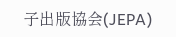子出版協会(JEPA)